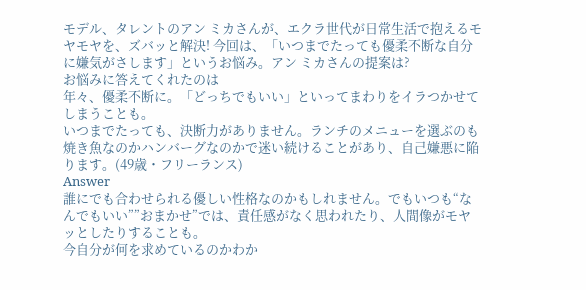モデル、タレントのアン ミカさんが、エクラ世代が日常生活で抱えるモヤモヤを、ズバッと解決! 今回は、「いつまでたっても優柔不断な自分に嫌気がさします」というお悩み。アン ミカさんの提案は?
お悩みに答えてくれたのは
年々、優柔不断に。「どっちでもいい」といってまわりをイラつかせてしまうことも。
いつまでたっても、決断力がありません。ランチのメニューを選ぶのも焼き魚なのかハンバーグなのかで迷い続けることがあり、自己嫌悪に陥ります。(49歳・フリーランス)
Answer
誰にでも合わせられる優しい性格なのかもしれません。でもいつも“なんでもいい””おまかせ”では、責任感がなく思われたり、人間像がモヤッとしたりすることも。
今自分が何を求めているのかわか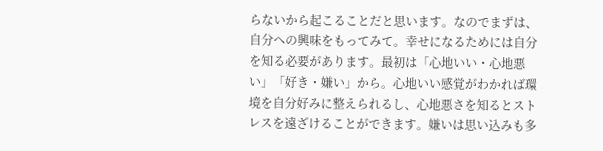らないから起こることだと思います。なのでまずは、自分への興味をもってみて。幸せになるためには自分を知る必要があります。最初は「心地いい・心地悪い」「好き・嫌い」から。心地いい感覚がわかれば環境を自分好みに整えられるし、心地悪さを知るとストレスを遠ざけることができます。嫌いは思い込みも多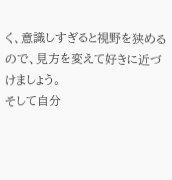く、意識しすぎると視野を狭めるので、見方を変えて好きに近づけましょう。
そして自分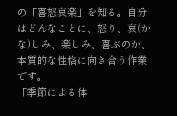の「喜怒哀楽」を知る。自分はどんなことに、怒り、哀(かな)しみ、楽しみ、喜ぶのか、本質的な性格に向き合う作業です。
「季節による体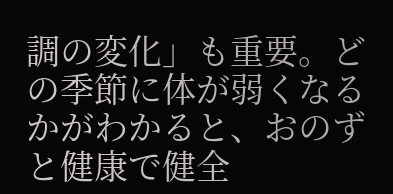調の変化」も重要。どの季節に体が弱くなるかがわかると、おのずと健康で健全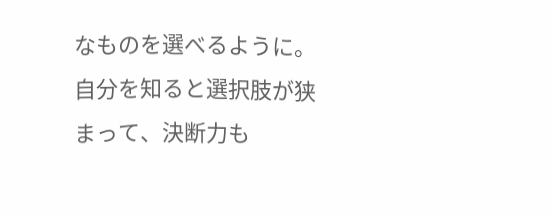なものを選べるように。自分を知ると選択肢が狭まって、決断力も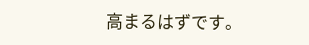高まるはずです。